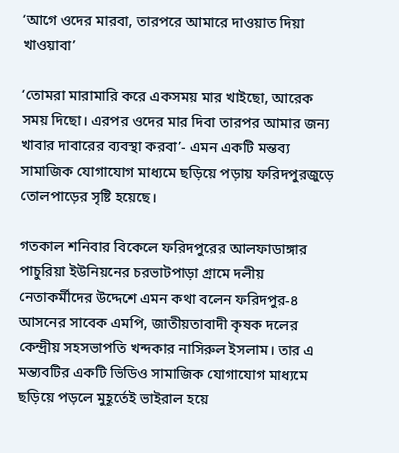‘আগে ওদের মারবা, তারপরে আমারে দাওয়াত দিয়া খাওয়াবা’

‘তোমরা মারামারি করে একসময় মার খাইছো, আরেক সময় দিছো। এরপর ওদের মার দিবা তারপর আমার জন্য খাবার দাবারের ব্যবস্থা করবা’- এমন একটি মন্তব্য সামাজিক যোগাযোগ মাধ্যমে ছড়িয়ে পড়ায় ফরিদপুরজুড়ে তোলপাড়ের সৃষ্টি হয়েছে।

গতকাল শনিবার বিকেলে ফরিদপুরের আলফাডাঙ্গার পাচুরিয়া ইউনিয়নের চরভাটপাড়া গ্রামে দলীয় নেতাকর্মীদের উদ্দেশে এমন কথা বলেন ফরিদপুর-৪ আসনের সাবেক এমপি, জাতীয়তাবাদী কৃষক দলের কেন্দ্রীয় সহসভাপতি খন্দকার নাসিরুল ইসলাম। তার এ মন্ত্যবটির একটি ভিডিও সামাজিক যোগাযোগ মাধ্যমে ছড়িয়ে পড়লে মুহূর্তেই ভাইরাল হয়ে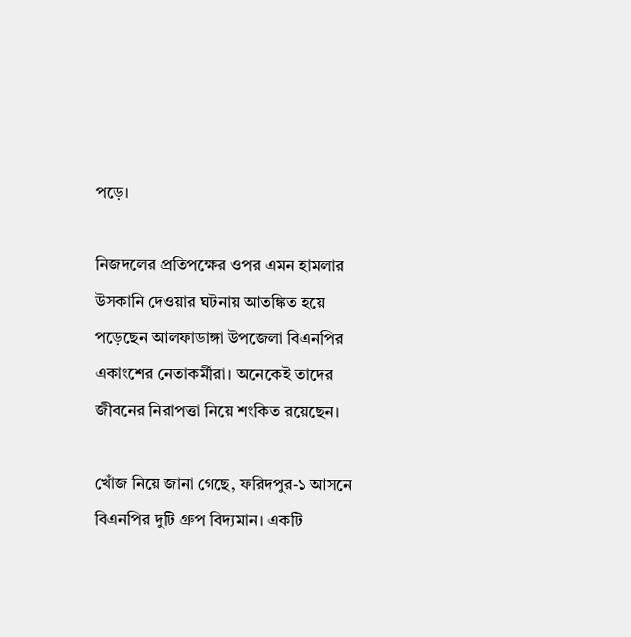পড়ে।

নিজদলের প্রতিপক্ষের ওপর এমন হামলার উসকানি দেওয়ার ঘটনায় আতঙ্কিত হয়ে পড়েছেন আলফাডাঙ্গা উপজেলা বিএনপির একাংশের নেতাকর্মীরা। অনেকেই তাদের জীবনের নিরাপত্তা নিয়ে শংকিত রয়েছেন।

খোঁজ নিয়ে জানা গেছে, ফরিদপুর-১ আসনে বিএনপির দুটি গ্রুপ বিদ্যমান। একটি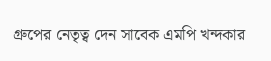গ্রুপের নেতৃত্ব দেন সাবেক এমপি খন্দকার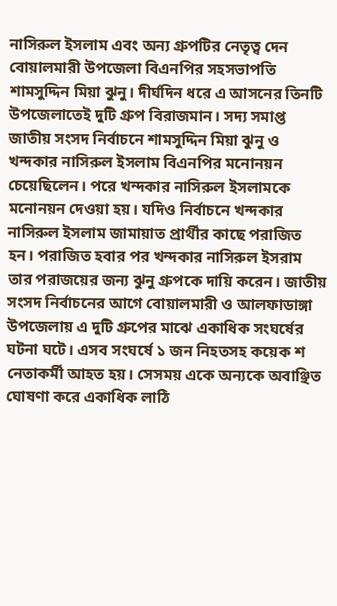নাসিরুল ইসলাম এবং অন্য গ্রুপটির নেতৃত্ব দেন বোয়ালমারী উপজেলা বিএনপির সহসভাপতি শামসুদ্দিন মিয়া ঝুনু। দীর্ঘদিন ধরে এ আসনের তিনটি উপজেলাতেই দুটি গ্রুপ বিরাজমান। সদ্য সমাপ্ত জাতীয় সংসদ নির্বাচনে শামসুদ্দিন মিয়া ঝুনু ও খন্দকার নাসিরুল ইসলাম বিএনপির মনোনয়ন চেয়েছিলেন। পরে খন্দকার নাসিরুল ইসলামকে মনোনয়ন দেওয়া হয়। যদিও নির্বাচনে খন্দকার নাসিরুল ইসলাম জামায়াত প্রার্থীর কাছে পরাজিত হন। পরাজিত হবার পর খন্দকার নাসিরুল ইসরাম তার পরাজয়ের জন্য ঝুনু গ্রুপকে দায়ি করেন। জাতীয় সংসদ নির্বাচনের আগে বোয়ালমারী ও আলফাডাঙ্গা উপজেলায় এ দুটি গ্রুপের মাঝে একাধিক সংঘর্ষের ঘটনা ঘটে। এসব সংঘর্ষে ১ জন নিহতসহ কয়েক শ নেতাকর্মী আহত হয়। সেসময় একে অন্যকে অবাঞ্ছিত ঘোষণা করে একাধিক লাঠি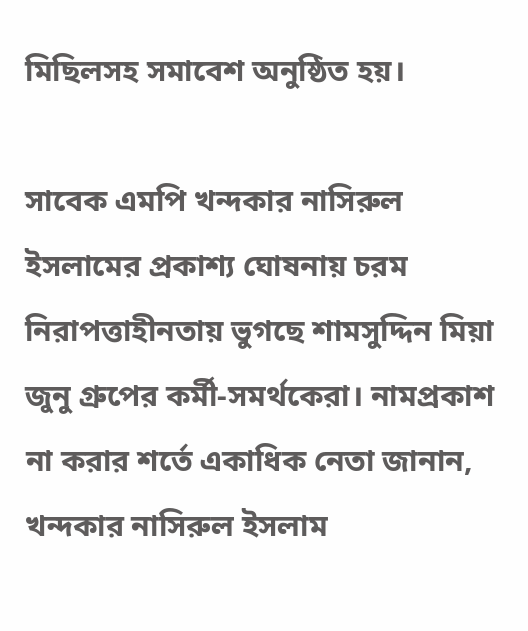মিছিলসহ সমাবেশ অনুষ্ঠিত হয়।

সাবেক এমপি খন্দকার নাসিরুল ইসলামের প্রকাশ্য ঘোষনায় চরম নিরাপত্তাহীনতায় ভুগছে শামসুদ্দিন মিয়া জুনু গ্রুপের কর্মী-সমর্থকেরা। নামপ্রকাশ না করার শর্তে একাধিক নেতা জানান, খন্দকার নাসিরুল ইসলাম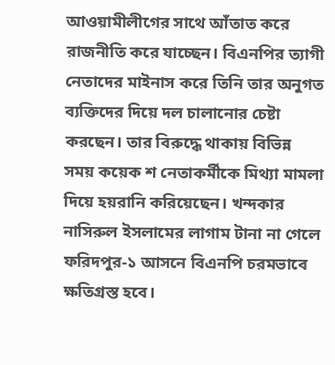আওয়ামীলীগের সাথে আঁতাত করে রাজনীতি করে যাচ্ছেন। বিএনপির ত্যাগী নেতাদের মাইনাস করে তিনি তার অনুগত ব্যক্তিদের দিয়ে দল চালানোর চেষ্টা করছেন। তার বিরুদ্ধে থাকায় বিভিন্ন সময় কয়েক শ নেতাকর্মীকে মিথ্যা মামলা দিয়ে হয়রানি করিয়েছেন। খন্দকার নাসিরুল ইসলামের লাগাম টানা না গেলে ফরিদপুর-১ আসনে বিএনপি চরমভাবে ক্ষতিগ্রস্ত হবে।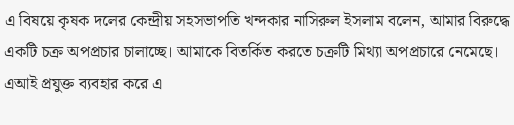এ বিষয়ে কৃষক দলের কেন্দ্রীয় সহসভাপতি খন্দকার নাসিরুল ইসলাম বলেন, আমার বিরুদ্ধে একটি চক্র অপপ্রচার চালাচ্ছে। আমাকে বিতর্কিত করতে চক্রটি মিথ্যা অপপ্রচারে নেমেছে। এআই প্রযুক্ত ব্যবহার করে এ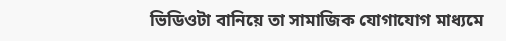ভিডিওটা বানিয়ে তা সামাজিক যোগাযোগ মাধ্যমে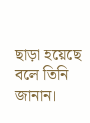ছাড়া হয়েছে বলে তিনি জানান।